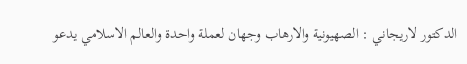الدكتور لاريجاني : الصهيونية والارهاب وجهان لعملة واحدة والعالم الاسلامي يدعو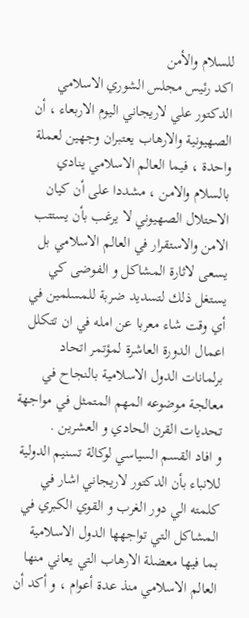للسلام والأمن
اكد رئيس مجلس الشوري الاسلامي الدكتور علي لاريجاني اليوم الاربعاء ، أن الصهيونية والارهاب يعتبران وجهين لعملة واحدة ، فيما العالم الاسلامي ينادي بالسلام والامن ، مشددا على أن كيان الاحتلال الصهيوني لا يرغب بأن يستتب الامن والاستقرار في العالم الاسلامي بل يسعى لاثارة المشاكل و الفوضى كي يستغل ذلك لتسديد ضربة للمسلمين في أي وقت شاء معربا عن امله في ان تتكلل اعمال الدورة العاشرة لمؤتمر اتحاد برلمانات الدول الاسلامية بالنجاح في معالجة موضوعه المهم المتمثل في مواجهة تحديات القرن الحادي و العشرين .
و افاد القسم السياسي لوكالة تسنيم الدولية للانباء بأن الدكتور لاريجاني اشار في كلمته الي دور الغرب و القوي الكبري في المشاكل التي تواجهها الدول الاسلامية بما فيها معضلة الارهاب التي يعاني منها العالم الاسلامي منذ عدة أعوام ، و أكد أن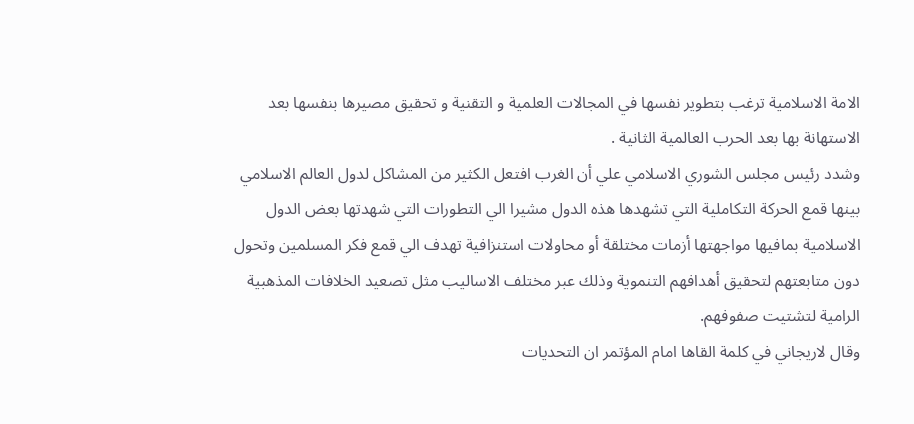الامة الاسلامية ترغب بتطوير نفسها في المجالات العلمية و التقنية و تحقيق مصيرها بنفسها بعد الاستهانة بها بعد الحرب العالمية الثانية .
وشدد رئيس مجلس الشوري الاسلامي علي أن الغرب افتعل الكثير من المشاكل لدول العالم الاسلامي بينها قمع الحركة التكاملية التي تشهدها هذه الدول مشيرا الي التطورات التي شهدتها بعض الدول الاسلامية بمافيها مواجهتها أزمات مختلقة أو محاولات استنزافية تهدف الي قمع فكر المسلمين وتحول دون متابعتهم لتحقيق أهدافهم التنموية وذلك عبر مختلف الاساليب مثل تصعيد الخلافات المذهبية الرامية لتشتيت صفوفهم.
وقال لاريجاني في كلمة القاها امام المؤتمر ان التحديات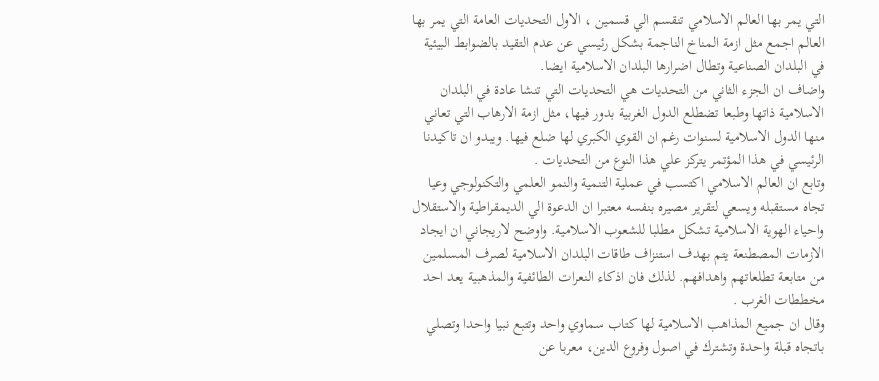التي يمر بها العالم الاسلامي تنقسم الي قسمين ، الاول التحديات العامة التي يمر بها العالم اجمع مثل ازمة المناخ الناجمة بشكل رئيسي عن عدم التقيد بالضوابط البيئية في البلدان الصناعية وتطال اضرارها البلدان الاسلامية ايضا.
واضاف ان الجزء الثاني من التحديات هي التحديات التي تنشا عادة في البلدان الاسلامية ذاتها وطبعا تضطلع الدول الغربية بدور فيها، مثل ازمة الارهاب التي تعاني منها الدول الاسلامية لسنوات رغم ان القوي الكبري لها ضلع فيها. ويبدو ان تاكيدنا الرئيسي في هذا المؤتمر يتركز علي هذا النوع من التحديات .
وتابع ان العالم الاسلامي اكتسب في عملية التنمية والنمو العلمي والتكنولوجي وعيا تجاه مستقبله ويسعي لتقرير مصيره بنفسه معتبرا ان الدعوة الي الديمقراطية والاستقلال واحياء الهوية الاسلامية تشكل مطلبا للشعوب الاسلامية. واوضح لاريجاني ان ايجاد الازمات المصطنعة يتم بهدف استنزاف طاقات البلدان الاسلامية لصرف المسلمين من متابعة تطلعاتهم واهدافهم. لذلك فان اذكاء النعرات الطائفية والمذهبية يعد احد مخططات الغرب .
وقال ان جميع المذاهب الاسلامية لها كتاب سماوي واحد وتتبع نبيا واحدا وتصلي باتجاه قبلة واحدة وتشترك في اصول وفروع الدين، معربا عن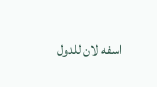اسفه لان للدول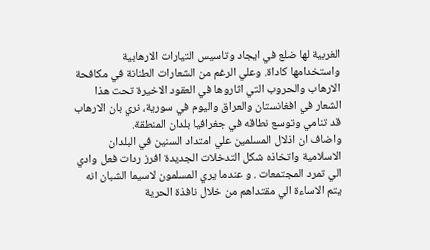الغربية لها ضلع في ايجاد وتاسيس التيارات الارهابية واستخدامها كاداة. وعلي الرغم من الشعارات الطنانة في مكافحة الارهاب والحروب التي اثاروها في العقود الاخيرة تحت هذا الشعار في افغانستان والعراق واليوم في سورية، نري بان الارهاب قد تنامي وتوسع نطاقه في جغرافيا بلدان المنطقة.
واضاف ان اذلال المسلمين علي امتداد السنين في البلدان الاسلامية واتخاذه شكل التدخلات الجديدة افرز ردات فعل وادي الي تمرد المجتمعات . و عندما يري المسلمون لاسيما الشبان انه يتم الاساءة الي مقتداهم من خلال نافذة الحرية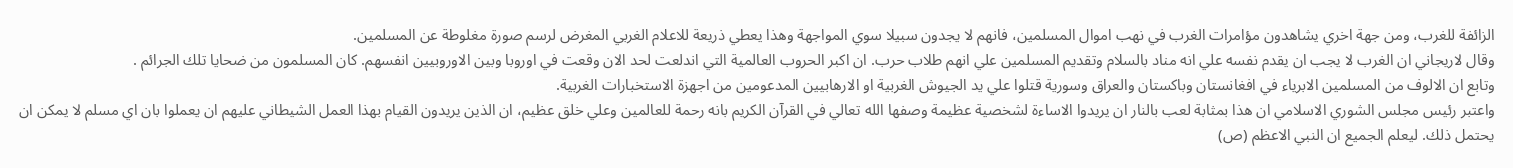الزائفة للغرب، ومن جهة اخري يشاهدون مؤامرات الغرب في نهب اموال المسلمين، فانهم لا يجدون سبيلا سوي المواجهة وهذا يعطي ذريعة للاعلام الغربي المغرض لرسم صورة مغلوطة عن المسلمين.
وقال لاريجاني ان الغرب لا يجب ان يقدم نفسه علي انه مناد بالسلام وتقديم المسلمين علي انهم طلاب حرب. ان اكبر الحروب العالمية التي اندلعت لحد الان وقعت في اوروبا وبين الاوروبيين انفسهم. كان المسلمون من ضحايا تلك الجرائم .
وتابع ان الالوف من المسلمين الابرياء في افغانستان وباكستان والعراق وسورية قتلوا علي يد الجيوش الغربية او الارهابيين المدعومين من اجهزة الاستخبارات الغربية.
واعتبر رئيس مجلس الشوري الاسلامي ان هذا بمثابة لعب بالنار ان يريدوا الاساءة لشخصية عظيمة وصفها الله تعالي في القرآن الكريم بانه رحمة للعالمين وعلي خلق عظيم، ان الذين يريدون القيام بهذا العمل الشيطاني عليهم ان يعملوا بان اي مسلم لا يمكن ان يحتمل ذلك. ليعلم الجميع ان النبي الاعظم (ص)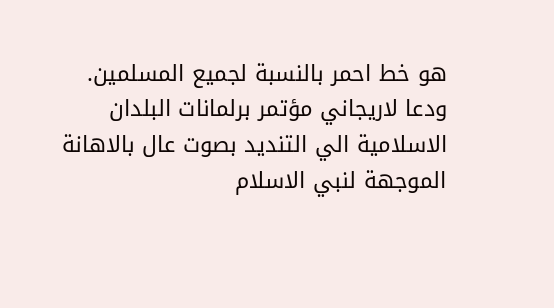هو خط احمر بالنسبة لجميع المسلمين.
ودعا لاريجاني مؤتمر برلمانات البلدان الاسلامية الي التنديد بصوت عال بالاهانة الموجهة لنبي الاسلام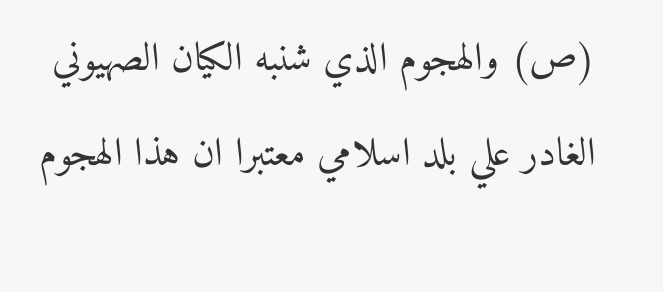(ص) والهجوم الذي شنبه الكيان الصهيوني الغادر علي بلد اسلامي معتبرا ان هذا الهجوم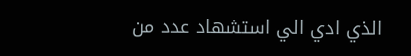الذي ادي الي استشهاد عدد من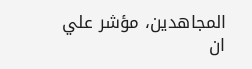المجاهدين، مؤشر علي ان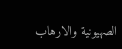الصهيونية والارهاب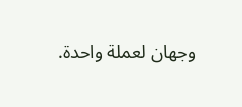وجهان لعملة واحدة.